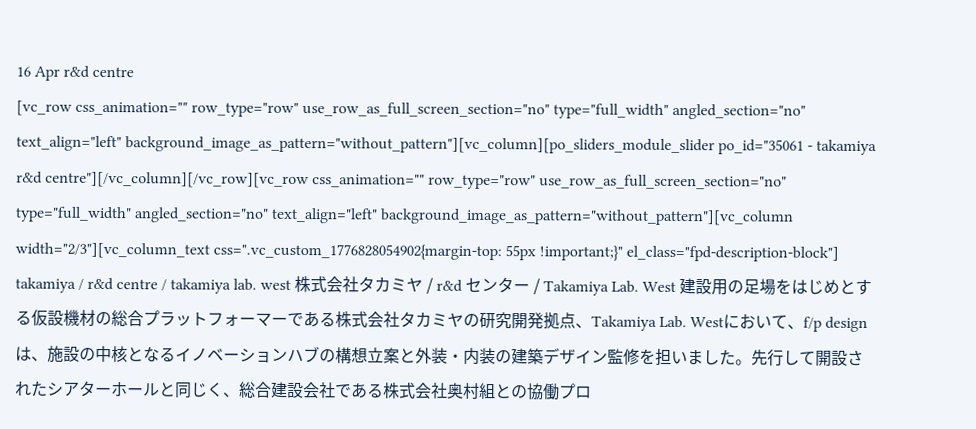16 Apr r&d centre
[vc_row css_animation="" row_type="row" use_row_as_full_screen_section="no" type="full_width" angled_section="no" text_align="left" background_image_as_pattern="without_pattern"][vc_column][po_sliders_module_slider po_id="35061 - takamiya r&d centre"][/vc_column][/vc_row][vc_row css_animation="" row_type="row" use_row_as_full_screen_section="no" type="full_width" angled_section="no" text_align="left" background_image_as_pattern="without_pattern"][vc_column width="2/3"][vc_column_text css=".vc_custom_1776828054902{margin-top: 55px !important;}" el_class="fpd-description-block"] takamiya / r&d centre / takamiya lab. west 株式会社タカミヤ / r&d センター / Takamiya Lab. West 建設用の足場をはじめとする仮設機材の総合プラットフォーマーである株式会社タカミヤの研究開発拠点、Takamiya Lab. Westにおいて、f/p designは、施設の中核となるイノベーションハブの構想立案と外装・内装の建築デザイン監修を担いました。先行して開設されたシアターホールと同じく、総合建設会社である株式会社奥村組との協働プロ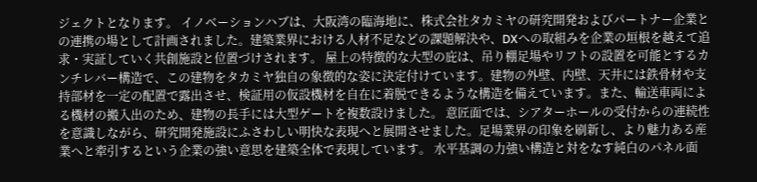ジェクトとなります。 イノベーションハブは、大阪湾の臨海地に、株式会社タカミヤの研究開発およびパートナー企業との連携の場として計画されました。建築業界における人材不足などの課題解決や、DXへの取組みを企業の垣根を越えて追求・実証していく共創施設と位置づけされます。 屋上の特徴的な大型の庇は、吊り棚足場やリフトの設置を可能とするカンチレバー構造で、この建物をタカミヤ独自の象徴的な姿に決定付けています。建物の外壁、内壁、天井には鉄骨材や支持部材を一定の配置で露出させ、検証用の仮設機材を自在に着脱できるような構造を備えています。また、輸送車両による機材の搬入出のため、建物の長手には大型ゲートを複数設けました。 意匠面では、シアターホールの受付からの連続性を意識しながら、研究開発施設にふさわしい明快な表現へと展開させました。足場業界の印象を刷新し、より魅力ある産業へと牽引するという企業の強い意思を建築全体で表現しています。 水平基調の力強い構造と対をなす純白のパネル面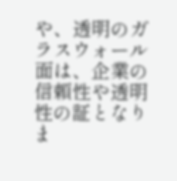や、透明のガラスウォール面は、企業の信頼性や透明性の証となりま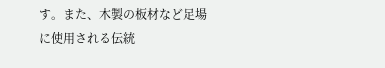す。また、木製の板材など足場に使用される伝統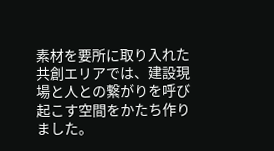素材を要所に取り入れた共創エリアでは、建設現場と人との繋がりを呼び起こす空間をかたち作りました。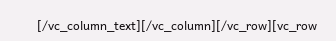[/vc_column_text][/vc_column][/vc_row][vc_row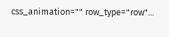css_animation="" row_type="row"...